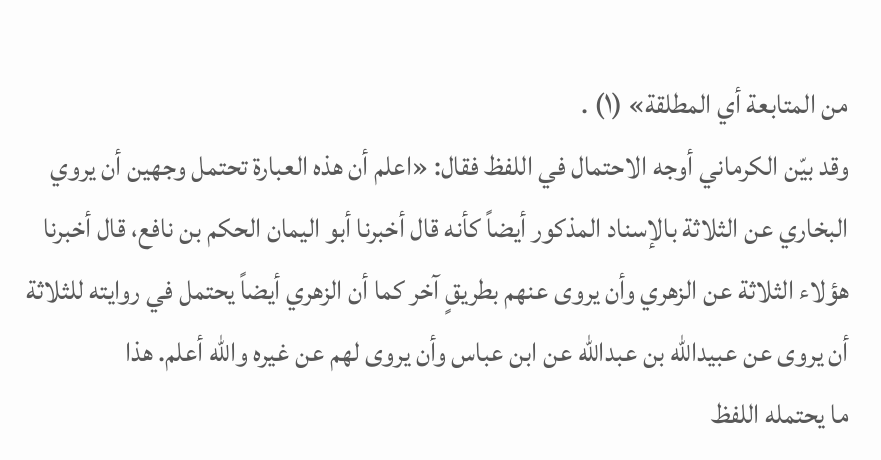من المتابعة أي المطلقة» (١) .
وقد بيّن الكرماني أوجه الاحتمال في اللفظ فقال: «اعلم أن هذه العبارة تحتمل وجهين أن يروي البخاري عن الثلاثة بالإسناد المذكور أيضاً كأنه قال أخبرنا أبو اليمان الحكم بن نافع، قال أخبرنا هؤلاء الثلاثة عن الزهري وأن يروى عنهم بطريقٍ آخر كما أن الزهري أيضاً يحتمل في روايته للثلاثة أن يروى عن عبيدالله بن عبدالله عن ابن عباس وأن يروى لهم عن غيره والله أعلم. هذا
ما يحتمله اللفظ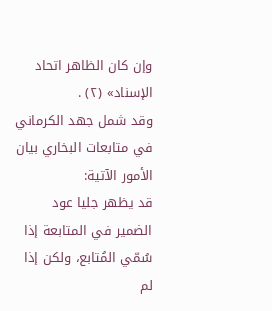وإن كان الظاهر اتحاد الإسناد» (٢) .
وقد شمل جهد الكرماني في متابعات البخاري بيان الأمور الآتية:
قد يظهر جليا عود الضمير في المتابعة إذا سُمّي المُتابع، ولكن إذا لم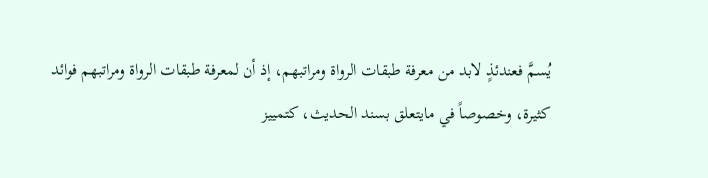يُسمَّ فعندئذٍ لابد من معرفة طبقات الرواة ومراتبهم، إذ أن لمعرفة طبقات الرواة ومراتبهم فوائد كثيرة، وخصوصاً في مايتعلق بسند الحديث، كتمييز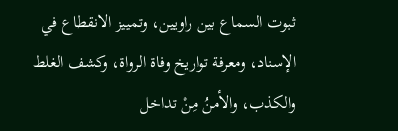ثبوت السماع بين راويين، وتمييز الانقطاع في الإسناد، ومعرفة تواريخ وفاة الرواة، وكشف الغلط والكذب، والأمنُ مِنْ تداخل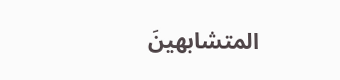المتشابهينَ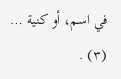في اسم، أو كنية … (٣) .